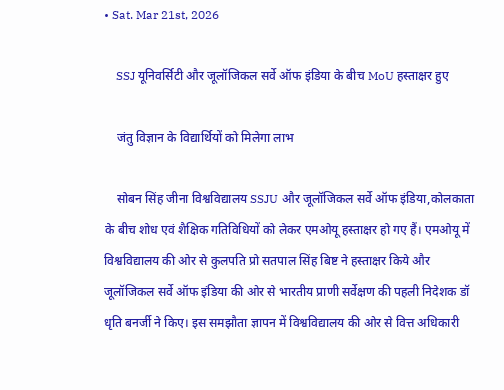• Sat. Mar 21st, 2026

    SSJ यूनिवर्सिटी और जूलॉजिकल सर्वे ऑफ इंडिया के बीच MoU हस्ताक्षर हुए

    जंतु विज्ञान के विद्यार्थियों को मिलेगा लाभ

    सोबन सिंह जीना विश्वविद्यालय SSJU और जूलॉजिकल सर्वे ऑफ इंडिया,कोलकाता के बीच शोध एवं शैक्षिक गतिविधियों को लेकर एमओयू हस्ताक्षर हो गए हैं। एमओयू में विश्वविद्यालय की ओर से कुलपति प्रो सतपाल सिंह बिष्ट ने हस्ताक्षर किये और जूलॉजिकल सर्वे ऑफ इंडिया की ओर से भारतीय प्राणी सर्वेक्षण की पहली निदेशक डॉ धृति बनर्जी ने किए। इस समझौता ज्ञापन में विश्वविद्यालय की ओर से वित्त अधिकारी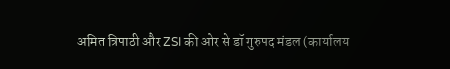अमित त्रिपाठी और ZSI की ओर से डॉ गुरुपद मंडल (कार्यालय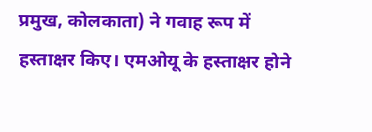प्रमुख, कोलकाता) ने गवाह रूप में हस्ताक्षर किए। एमओयू के हस्ताक्षर होने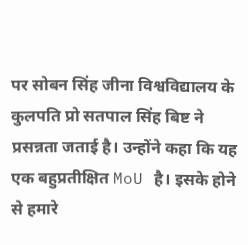पर सोबन सिंह जीना विश्वविद्यालय के कुलपति प्रो सतपाल सिंह बिष्ट ने प्रसन्नता जताई है। उन्होंने कहा कि यह एक बहुप्रतीक्षित MoU है। इसके होने से हमारे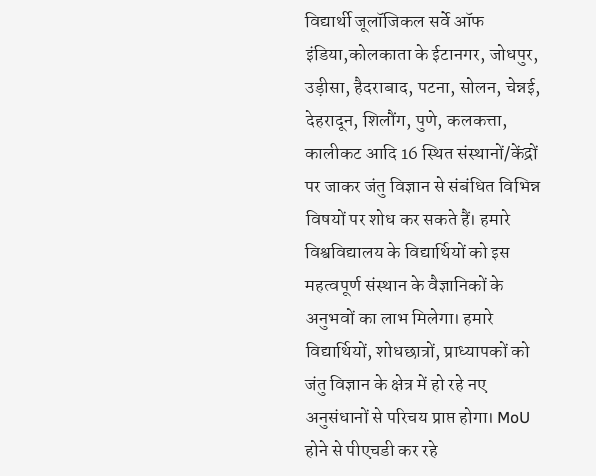विद्यार्थी जूलॉजिकल सर्वे ऑफ इंडिया,कोलकाता के ईटानगर, जोधपुर, उड़ीसा, हैदराबाद, पटना, सोलन, चेन्नई, देहरादून, शिलौंग, पुणे, कलकत्ता, कालीकट आदि 16 स्थित संस्थानों/केंद्रों पर जाकर जंतु विज्ञान से संबंधित विभिन्न विषयों पर शोध कर सकते हैं। हमारे विश्वविद्यालय के विद्यार्थियों को इस महत्वपूर्ण संस्थान के वैज्ञानिकों के अनुभवों का लाभ मिलेगा। हमारे विद्यार्थियों, शोधछात्रों, प्राध्यापकों को जंतु विज्ञान के क्षेत्र में हो रहे नए अनुसंधानों से परिचय प्राप्त होगा। MoU होने से पीएचडी कर रहे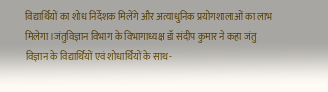विद्यार्थियों का शोध निर्देशक मिलेंगे और अत्याधुनिक प्रयोगशालाओं का लाभ मिलेगा।जंतुविज्ञान विभाग के विभागाध्यक्ष डॉ संदीप कुमार ने कहा जंतु विज्ञान के विद्यार्थियों एवं शोधार्थियों के साथ-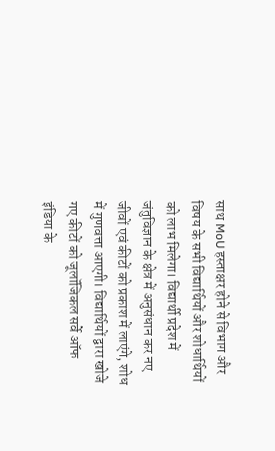साथ MoU हस्ताक्षर होने से विभाग और विषय के सभी विद्यार्थियों और शोधार्थियों को लाभ मिलेगा। विद्यार्थी प्रदेश में जंतुविज्ञान के क्षेत्र में अनुसंधान कर नए जीवों एवं कीटों को प्रकाश में लाएंगे, शोध में गुणवत्ता आएगी। विद्यार्थियों द्वारा खोजे गए कीटों को जूलॉजिकल सर्वे ऑफ इंडिया के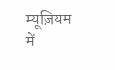म्यूज़ियम में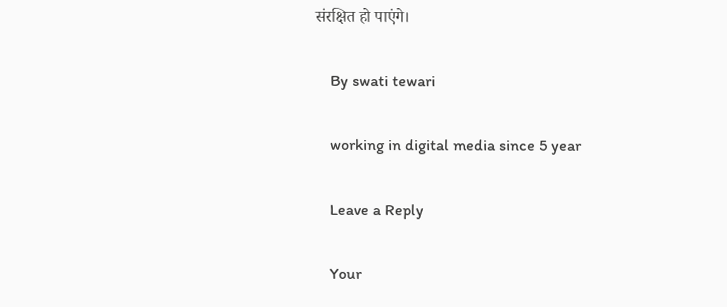संरक्षित हो पाएंगे।

    By swati tewari

    working in digital media since 5 year

    Leave a Reply

    Your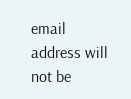email address will not be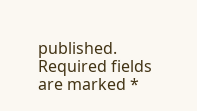published. Required fields are marked *